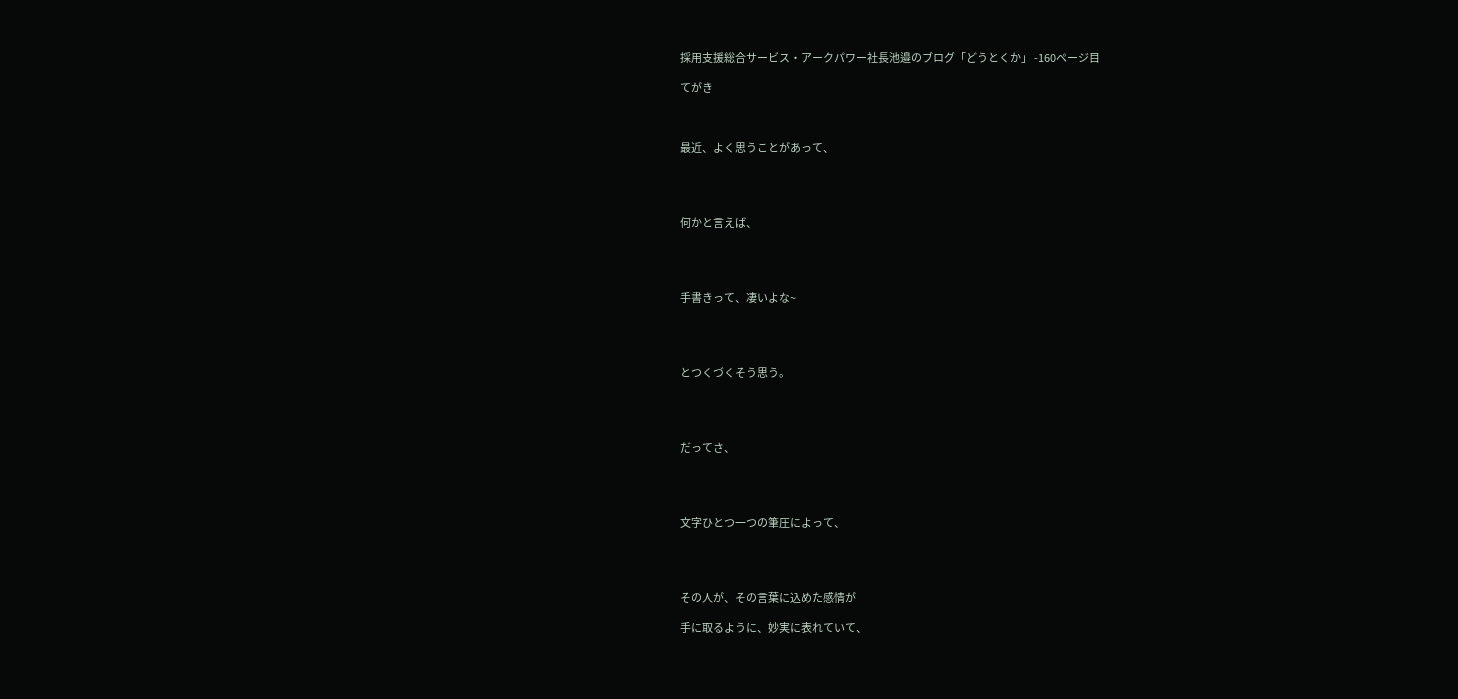採用支援総合サービス・アークパワー社長池邉のブログ「どうとくか」 -160ページ目

てがき



最近、よく思うことがあって、




何かと言えば、




手書きって、凄いよな~




とつくづくそう思う。




だってさ、




文字ひとつ一つの筆圧によって、




その人が、その言葉に込めた感情が

手に取るように、妙実に表れていて、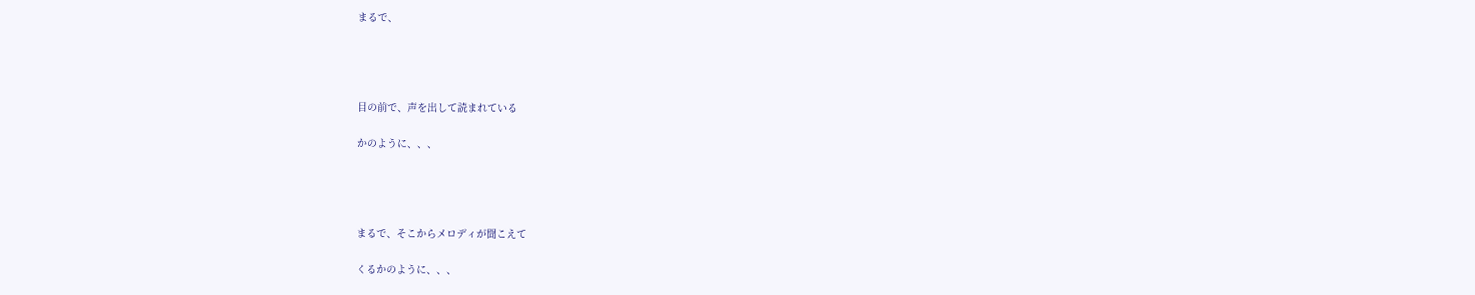まるで、




目の前で、声を出して読まれている

かのように、、、




まるで、そこからメロディが聞こえて

くるかのように、、、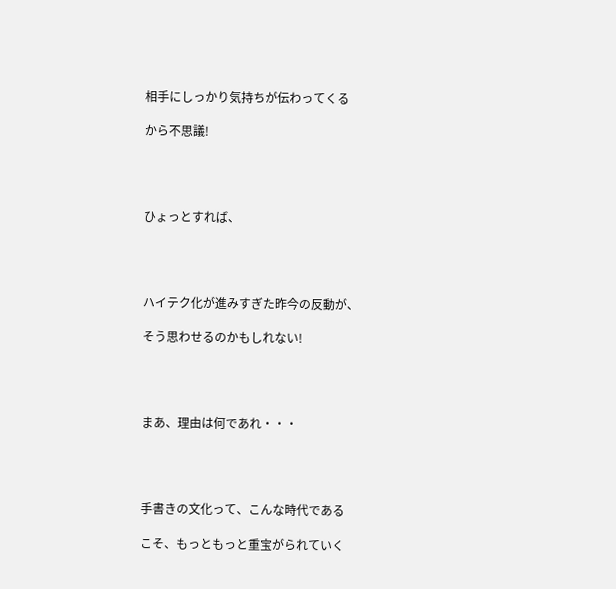相手にしっかり気持ちが伝わってくる

から不思議!




ひょっとすれば、




ハイテク化が進みすぎた昨今の反動が、

そう思わせるのかもしれない!




まあ、理由は何であれ・・・




手書きの文化って、こんな時代である

こそ、もっともっと重宝がられていく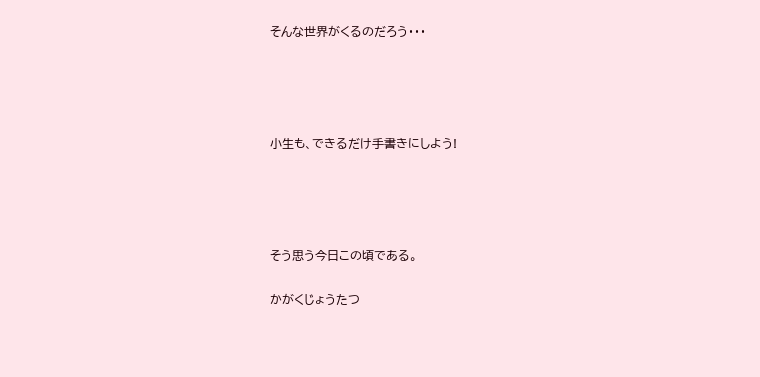そんな世界がくるのだろう・・・




小生も、できるだけ手書きにしよう!




そう思う今日この頃である。

かがくじょうたつ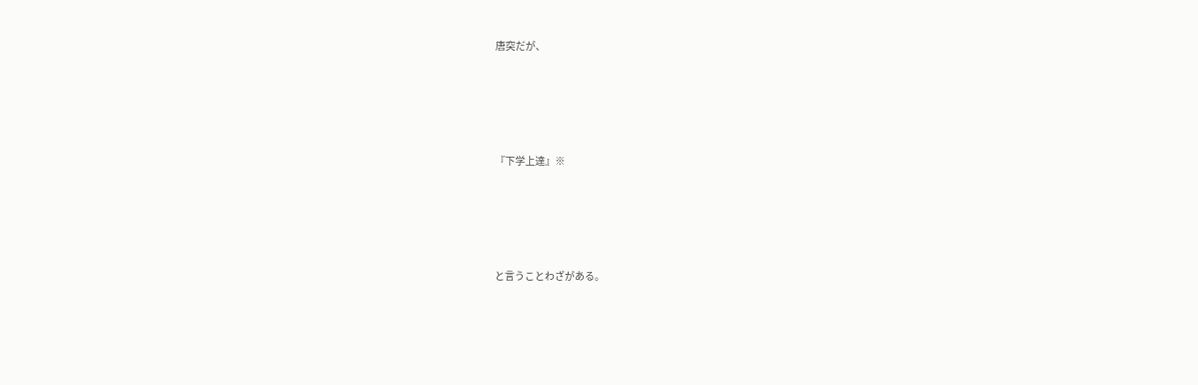唐突だが、




『下学上達』※




と言うことわざがある。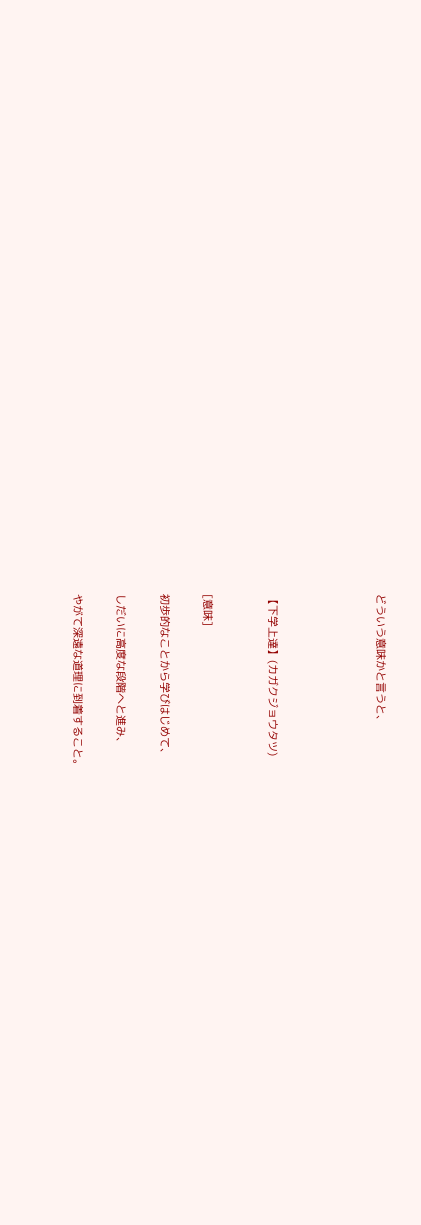どういう意味かと言うと、




【下学上達】(カガクジョウタツ)


[意味]

初歩的なことから学びはじめて、

しだいに高度な段階へと進み、

やがて深遠な道理に到着すること。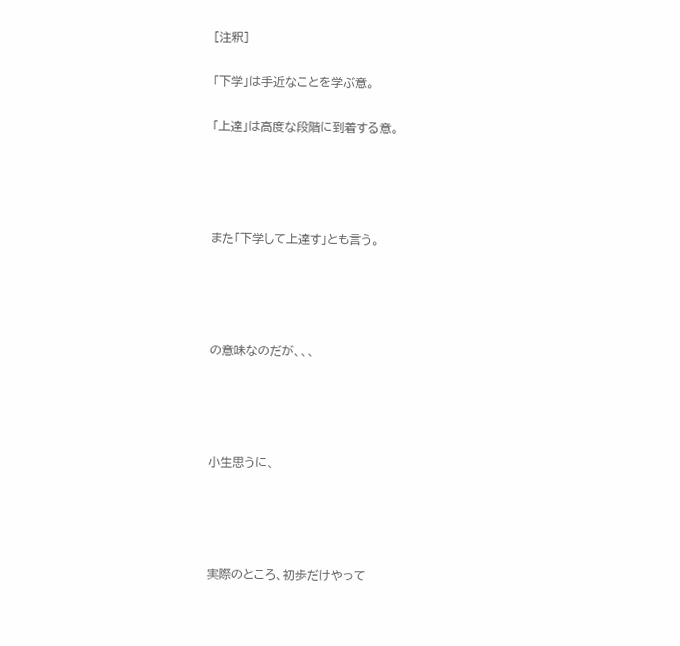[注釈]

「下学」は手近なことを学ぶ意。

「上達」は高度な段階に到着する意。




また「下学して上達す」とも言う。




の意味なのだが、、、




小生思うに、




実際のところ、初歩だけやって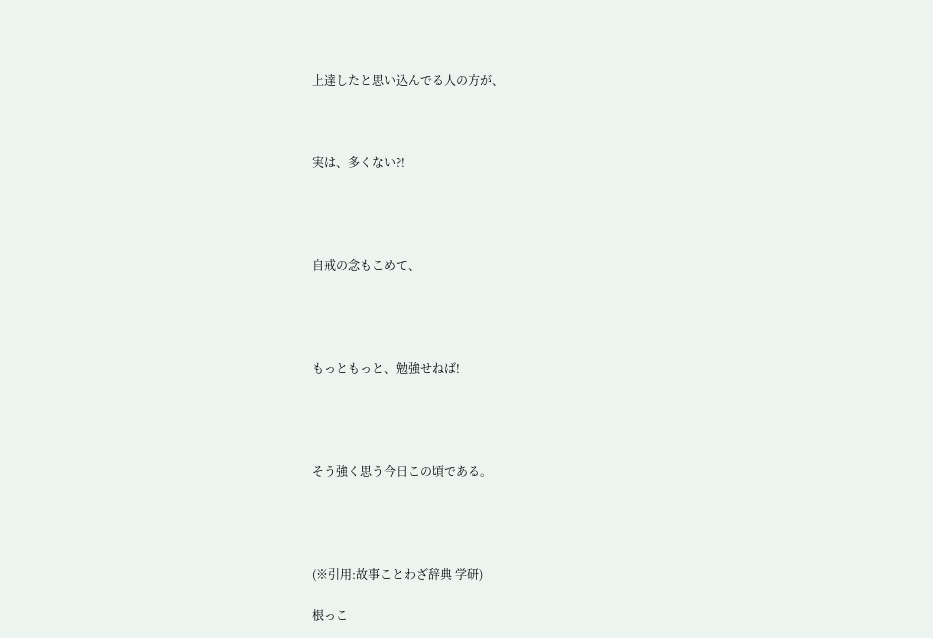上達したと思い込んでる人の方が、



実は、多くない?!




自戒の念もこめて、




もっともっと、勉強せねば!




そう強く思う今日この頃である。




(※引用:故事ことわざ辞典 学研)

根っこ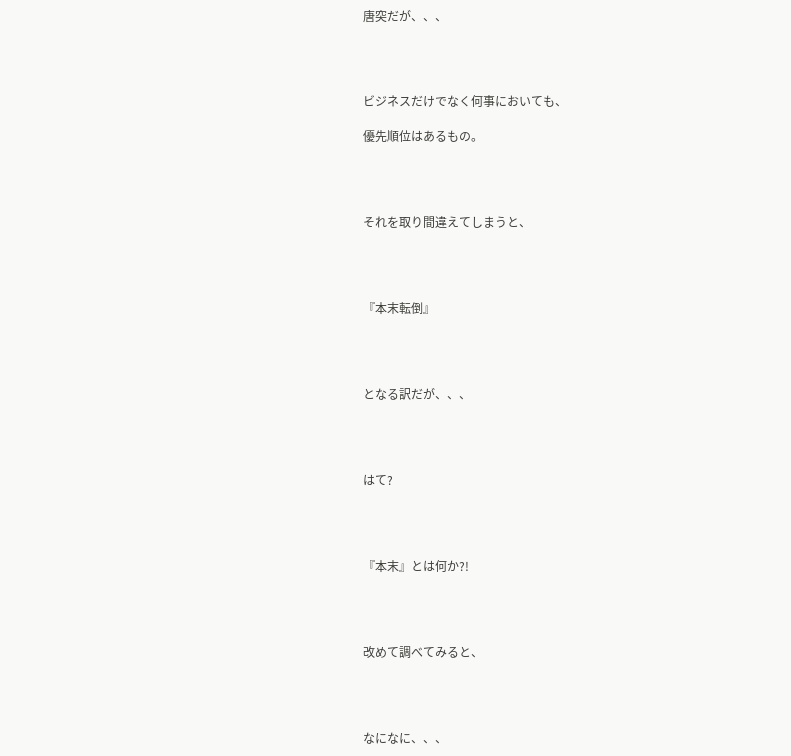唐突だが、、、




ビジネスだけでなく何事においても、

優先順位はあるもの。




それを取り間違えてしまうと、




『本末転倒』




となる訳だが、、、




はて?




『本末』とは何か?!




改めて調べてみると、




なになに、、、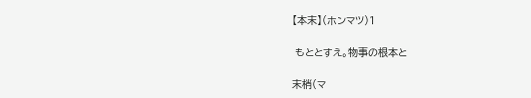【本末】(ホンマツ)1

 もととすえ。物事の根本と

末梢(マ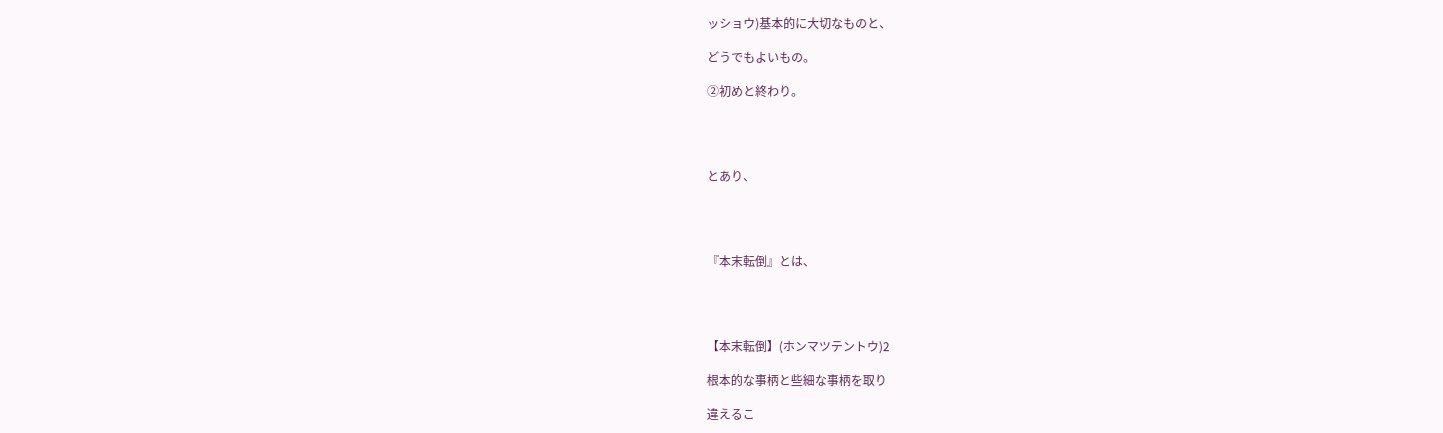ッショウ)基本的に大切なものと、

どうでもよいもの。

②初めと終わり。




とあり、




『本末転倒』とは、




【本末転倒】(ホンマツテントウ)2

根本的な事柄と些細な事柄を取り

違えるこ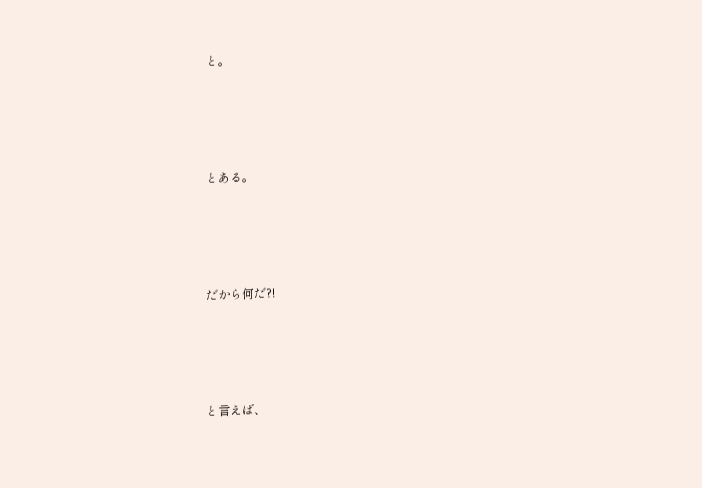と。




とある。




だから何だ?!




と言えば、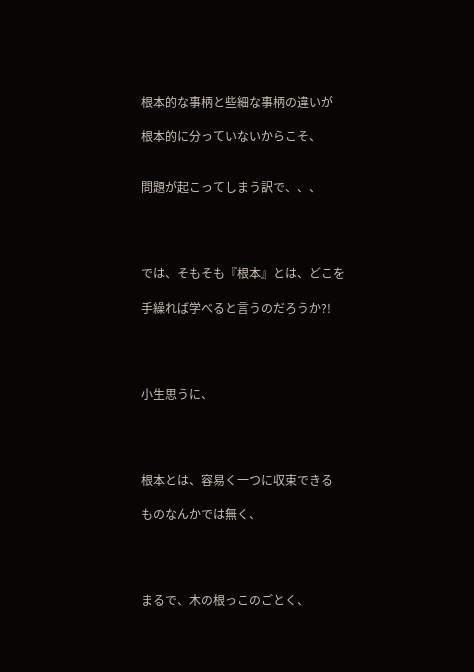根本的な事柄と些細な事柄の違いが

根本的に分っていないからこそ、


問題が起こってしまう訳で、、、




では、そもそも『根本』とは、どこを

手繰れば学べると言うのだろうか?!




小生思うに、




根本とは、容易く一つに収束できる

ものなんかでは無く、




まるで、木の根っこのごとく、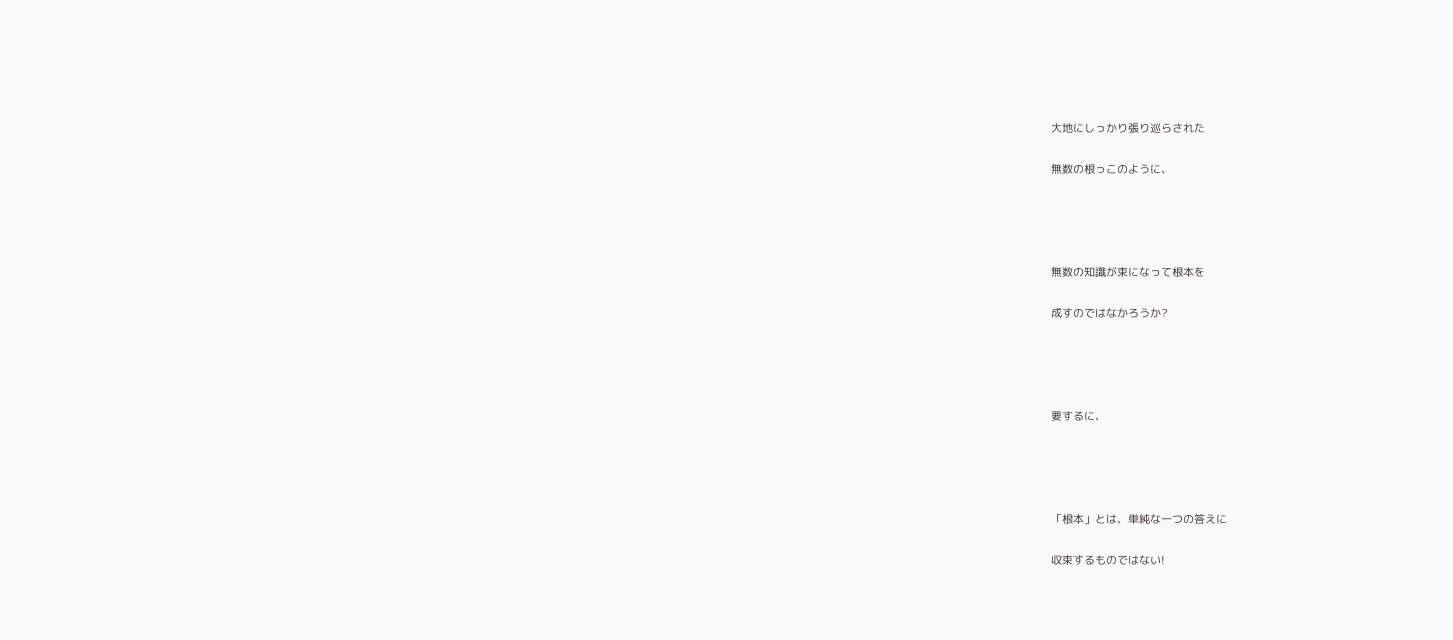大地にしっかり張り巡らされた

無数の根っこのように、




無数の知識が束になって根本を

成すのではなかろうか?




要するに、




「根本」とは、単純な一つの答えに

収束するものではない!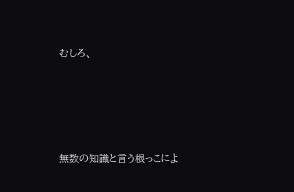むしろ、




無数の知識と言う根っこによ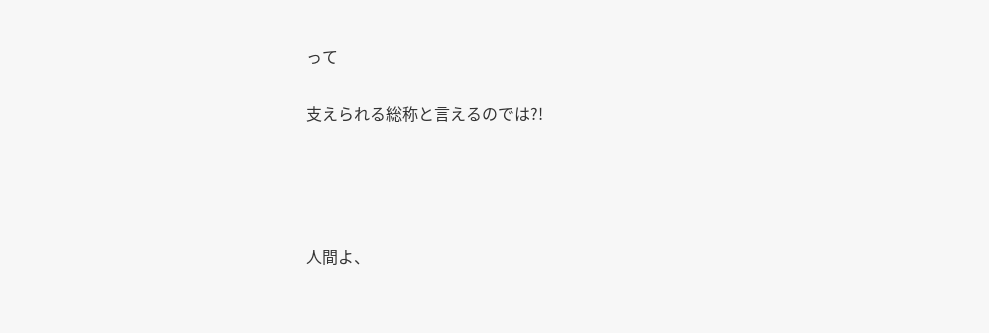って

支えられる総称と言えるのでは?!




人間よ、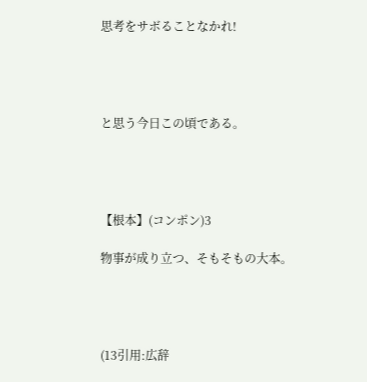思考をサボることなかれ!




と思う今日この頃である。




【根本】(コンポン)3

物事が成り立つ、そもそもの大本。




(13引用:広辞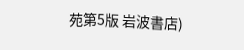苑第5版 岩波書店)